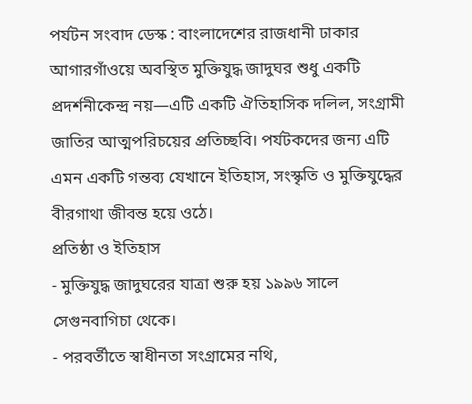পর্যটন সংবাদ ডেস্ক : বাংলাদেশের রাজধানী ঢাকার আগারগাঁওয়ে অবস্থিত মুক্তিযুদ্ধ জাদুঘর শুধু একটি প্রদর্শনীকেন্দ্র নয়—এটি একটি ঐতিহাসিক দলিল, সংগ্রামী জাতির আত্মপরিচয়ের প্রতিচ্ছবি। পর্যটকদের জন্য এটি এমন একটি গন্তব্য যেখানে ইতিহাস, সংস্কৃতি ও মুক্তিযুদ্ধের বীরগাথা জীবন্ত হয়ে ওঠে।
প্রতিষ্ঠা ও ইতিহাস
- মুক্তিযুদ্ধ জাদুঘরের যাত্রা শুরু হয় ১৯৯৬ সালে সেগুনবাগিচা থেকে।
- পরবর্তীতে স্বাধীনতা সংগ্রামের নথি,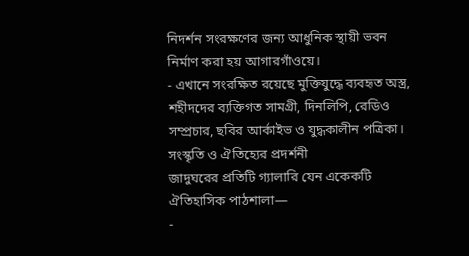নিদর্শন সংরক্ষণের জন্য আধুনিক স্থায়ী ভবন নির্মাণ করা হয় আগারগাঁওয়ে।
- এখানে সংরক্ষিত রয়েছে মুক্তিযুদ্ধে ব্যবহৃত অস্ত্র, শহীদদের ব্যক্তিগত সামগ্রী, দিনলিপি, রেডিও সম্প্রচার, ছবির আর্কাইভ ও যুদ্ধকালীন পত্রিকা।
সংস্কৃতি ও ঐতিহ্যের প্রদর্শনী
জাদুঘরের প্রতিটি গ্যালারি যেন একেকটি ঐতিহাসিক পাঠশালা—
-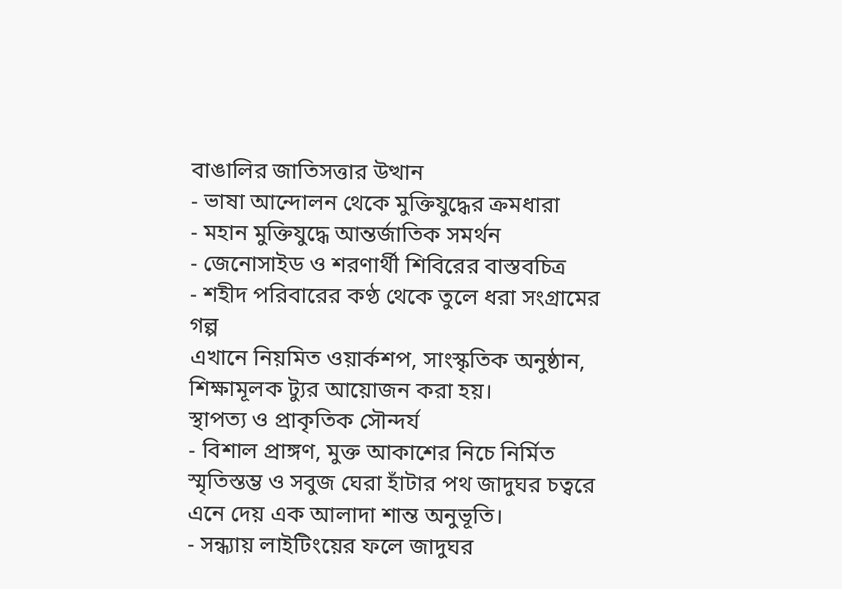বাঙালির জাতিসত্তার উত্থান
- ভাষা আন্দোলন থেকে মুক্তিযুদ্ধের ক্রমধারা
- মহান মুক্তিযুদ্ধে আন্তর্জাতিক সমর্থন
- জেনোসাইড ও শরণার্থী শিবিরের বাস্তবচিত্র
- শহীদ পরিবারের কণ্ঠ থেকে তুলে ধরা সংগ্রামের গল্প
এখানে নিয়মিত ওয়ার্কশপ, সাংস্কৃতিক অনুষ্ঠান, শিক্ষামূলক ট্যুর আয়োজন করা হয়।
স্থাপত্য ও প্রাকৃতিক সৌন্দর্য
- বিশাল প্রাঙ্গণ, মুক্ত আকাশের নিচে নির্মিত স্মৃতিস্তম্ভ ও সবুজ ঘেরা হাঁটার পথ জাদুঘর চত্বরে এনে দেয় এক আলাদা শান্ত অনুভূতি।
- সন্ধ্যায় লাইটিংয়ের ফলে জাদুঘর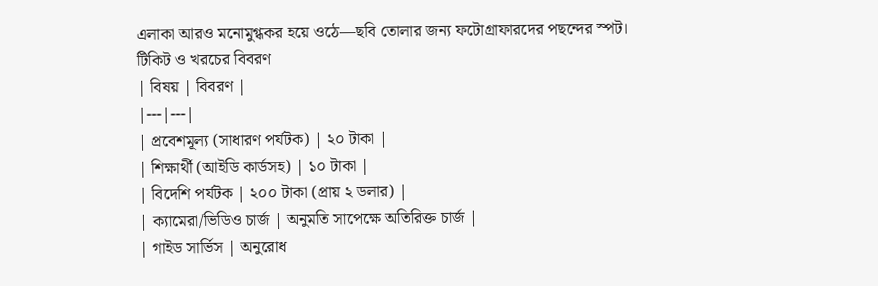এলাকা আরও মনোমুগ্ধকর হয়ে ওঠে—ছবি তোলার জন্য ফটোগ্রাফারদের পছন্দের স্পট।
টিকিট ও খরচের বিবরণ
| বিষয় | বিবরণ |
|---|---|
| প্রবেশমূল্য (সাধারণ পর্যটক) | ২০ টাকা |
| শিক্ষার্থী (আইডি কার্ডসহ) | ১০ টাকা |
| বিদেশি পর্যটক | ২০০ টাকা (প্রায় ২ ডলার) |
| ক্যামেরা/ভিডিও চার্জ | অনুমতি সাপেক্ষে অতিরিক্ত চার্জ |
| গাইড সার্ভিস | অনুরোধ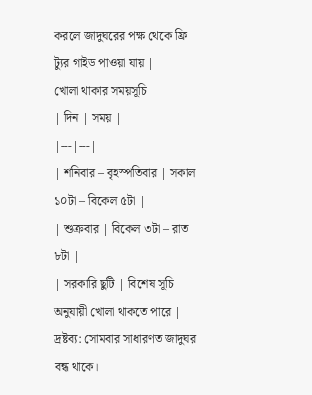করলে জাদুঘরের পক্ষ থেকে ফ্রি ট্যুর গাইড পাওয়া যায় |
খোলা থাকার সময়সূচি
| দিন | সময় |
|---|---|
| শনিবার – বৃহস্পতিবার | সকাল ১০টা – বিকেল ৫টা |
| শুক্রবার | বিকেল ৩টা – রাত ৮টা |
| সরকারি ছুটি | বিশেষ সূচি অনুযায়ী খোলা থাকতে পারে |
দ্রষ্টব্য: সোমবার সাধারণত জাদুঘর বন্ধ থাকে।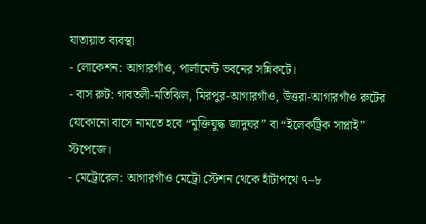যাতায়াত ব্যবস্থা
- লোকেশন: আগারগাঁও, পার্লামেন্ট ভবনের সন্নিকটে।
- বাস রুট: গাবতলী-মতিঝিল, মিরপুর-আগারগাঁও, উত্তরা-আগারগাঁও রুটের যেকোনো বাসে নামতে হবে “মুক্তিযুদ্ধ জাদুঘর” বা “ইলেকট্রিক সাপ্লাই” স্টপেজে।
- মেট্রোরেল: আগারগাঁও মেট্রো স্টেশন থেকে হাঁটাপথে ৭–৮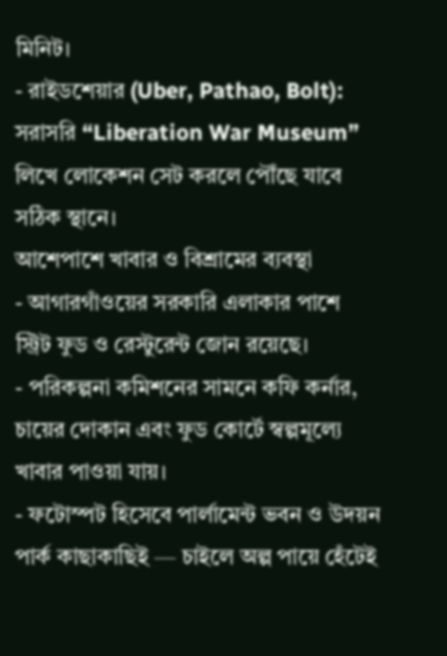মিনিট।
- রাইডশেয়ার (Uber, Pathao, Bolt): সরাসরি “Liberation War Museum” লিখে লোকেশন সেট করলে পৌঁছে যাবে সঠিক স্থানে।
আশেপাশে খাবার ও বিশ্রামের ব্যবস্থা
- আগারগাঁওয়ের সরকারি এলাকার পাশে স্ট্রিট ফুড ও রেস্টুরেন্ট জোন রয়েছে।
- পরিকল্পনা কমিশনের সামনে কফি কর্নার, চায়ের দোকান এবং ফুড কোর্টে স্বল্পমূল্যে খাবার পাওয়া যায়।
- ফটোস্পট হিসেবে পার্লামেন্ট ভবন ও উদয়ন পার্ক কাছাকাছিই — চাইলে অল্প পায়ে হেঁটেই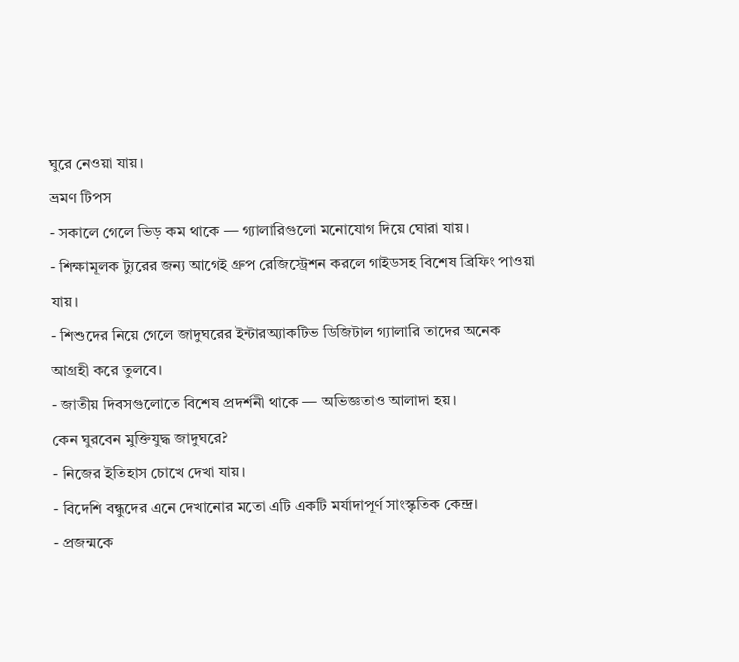ঘুরে নেওয়া যায়।
ভ্রমণ টিপস
- সকালে গেলে ভিড় কম থাকে — গ্যালারিগুলো মনোযোগ দিয়ে ঘোরা যায়।
- শিক্ষামূলক ট্যুরের জন্য আগেই গ্রুপ রেজিস্ট্রেশন করলে গাইডসহ বিশেষ ব্রিফিং পাওয়া যায়।
- শিশুদের নিয়ে গেলে জাদুঘরের ইন্টারঅ্যাকটিভ ডিজিটাল গ্যালারি তাদের অনেক আগ্রহী করে তুলবে।
- জাতীয় দিবসগুলোতে বিশেষ প্রদর্শনী থাকে — অভিজ্ঞতাও আলাদা হয়।
কেন ঘুরবেন মুক্তিযুদ্ধ জাদুঘরে?
- নিজের ইতিহাস চোখে দেখা যায়।
- বিদেশি বন্ধুদের এনে দেখানোর মতো এটি একটি মর্যাদাপূর্ণ সাংস্কৃতিক কেন্দ্র।
- প্রজন্মকে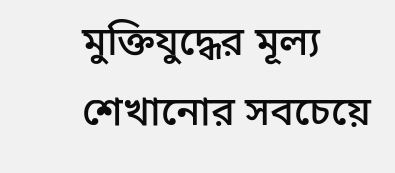মুক্তিযুদ্ধের মূল্য শেখানোর সবচেয়ে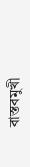বাস্তবমুখী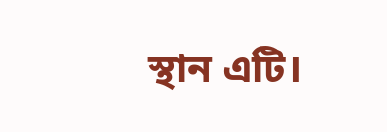স্থান এটি।